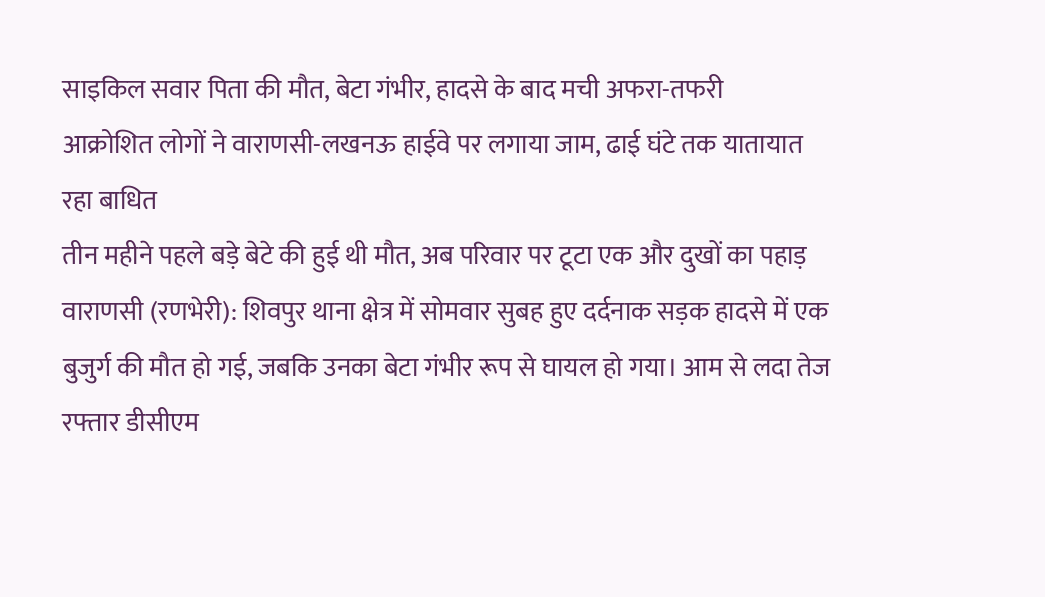साइकिल सवार पिता की मौत, बेटा गंभीर, हादसे के बाद मची अफरा-तफरी
आक्रोशित लोगों ने वाराणसी-लखनऊ हाईवे पर लगाया जाम, ढाई घंटे तक यातायात रहा बाधित
तीन महीने पहले बड़े बेटे की हुई थी मौत, अब परिवार पर टूटा एक और दुखों का पहाड़
वाराणसी (रणभेरी): शिवपुर थाना क्षेत्र में सोमवार सुबह हुए दर्दनाक सड़क हादसे में एक बुजुर्ग की मौत हो गई, जबकि उनका बेटा गंभीर रूप से घायल हो गया। आम से लदा तेज रफ्तार डीसीएम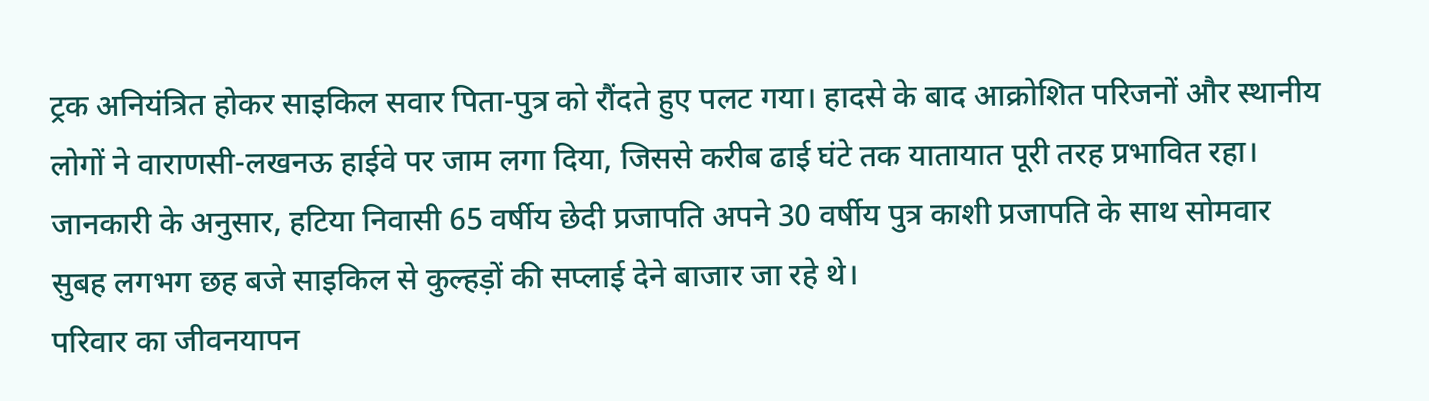ट्रक अनियंत्रित होकर साइकिल सवार पिता-पुत्र को रौंदते हुए पलट गया। हादसे के बाद आक्रोशित परिजनों और स्थानीय लोगों ने वाराणसी-लखनऊ हाईवे पर जाम लगा दिया, जिससे करीब ढाई घंटे तक यातायात पूरी तरह प्रभावित रहा। जानकारी के अनुसार, हटिया निवासी 65 वर्षीय छेदी प्रजापति अपने 30 वर्षीय पुत्र काशी प्रजापति के साथ सोमवार सुबह लगभग छह बजे साइकिल से कुल्हड़ों की सप्लाई देने बाजार जा रहे थे।
परिवार का जीवनयापन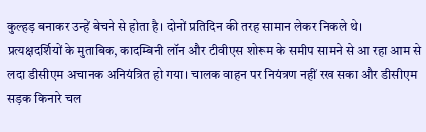कुल्हड़ बनाकर उन्हें बेचने से होता है। दोनों प्रतिदिन की तरह सामान लेकर निकले थे।
प्रत्यक्षदर्शियों के मुताबिक, कादम्बिनी लॉन और टीवीएस शोरूम के समीप सामने से आ रहा आम से लदा डीसीएम अचानक अनियंत्रित हो गया। चालक वाहन पर नियंत्रण नहीं रख सका और डीसीएम सड़क किनारे चल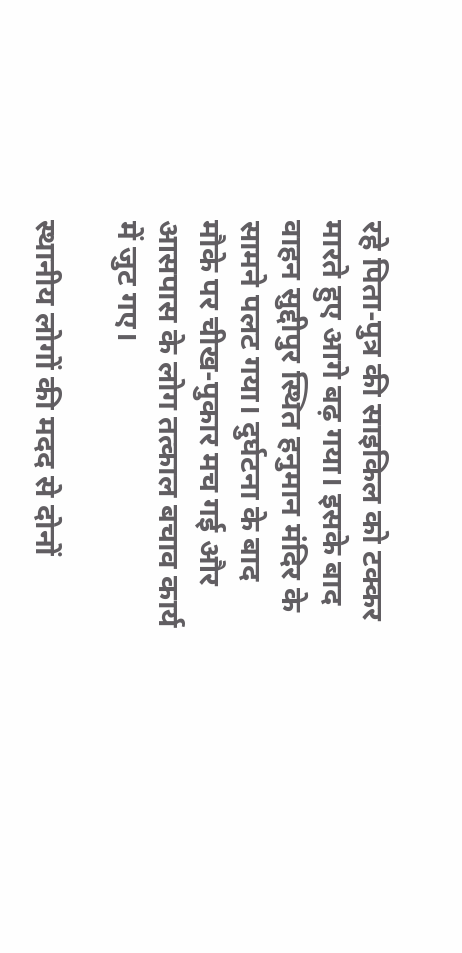रहे पिता-पुत्र की साइकिल को टक्कर मारते हुए आगे बढ़ गया। इसके बाद वाहन सुद्दीपुर स्थित हनुमान मंदिर के सामने पलट गया। दुर्घटना के बाद मौके पर चीख-पुकार मच गई और आसपास के लोग तत्काल बचाव कार्य में जुट गए।

स्थानीय लोगों की मदद से दोनों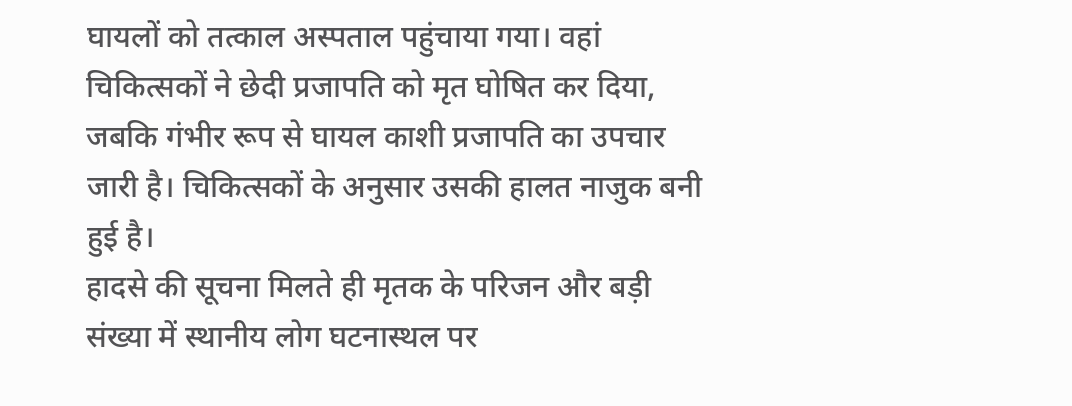घायलों को तत्काल अस्पताल पहुंचाया गया। वहां चिकित्सकों ने छेदी प्रजापति को मृत घोषित कर दिया, जबकि गंभीर रूप से घायल काशी प्रजापति का उपचार जारी है। चिकित्सकों के अनुसार उसकी हालत नाजुक बनी हुई है।
हादसे की सूचना मिलते ही मृतक के परिजन और बड़ी संख्या में स्थानीय लोग घटनास्थल पर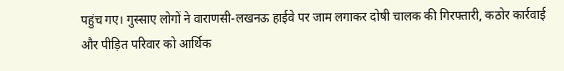पहुंच गए। गुस्साए लोगों ने वाराणसी-लखनऊ हाईवे पर जाम लगाकर दोषी चालक की गिरफ्तारी, कठोर कार्रवाई और पीड़ित परिवार को आर्थिक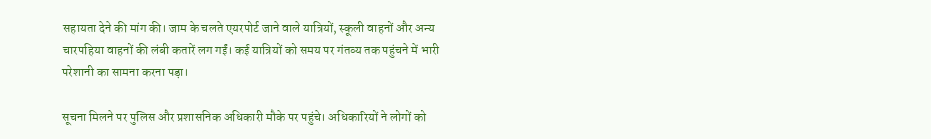सहायता देने की मांग की। जाम के चलते एयरपोर्ट जाने वाले यात्रियों, स्कूली वाहनों और अन्य चारपहिया वाहनों की लंबी कतारें लग गईं। कई यात्रियों को समय पर गंतव्य तक पहुंचने में भारी परेशानी का सामना करना पड़ा।

सूचना मिलने पर पुलिस और प्रशासनिक अधिकारी मौके पर पहुंचे। अधिकारियों ने लोगों को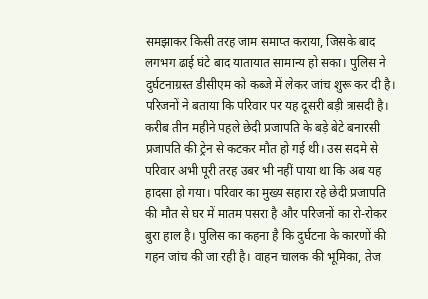समझाकर किसी तरह जाम समाप्त कराया, जिसके बाद लगभग ढाई घंटे बाद यातायात सामान्य हो सका। पुलिस ने दुर्घटनाग्रस्त डीसीएम को कब्जे में लेकर जांच शुरू कर दी है।
परिजनों ने बताया कि परिवार पर यह दूसरी बड़ी त्रासदी है। करीब तीन महीने पहले छेदी प्रजापति के बड़े बेटे बनारसी प्रजापति की ट्रेन से कटकर मौत हो गई थी। उस सदमे से परिवार अभी पूरी तरह उबर भी नहीं पाया था कि अब यह हादसा हो गया। परिवार का मुख्य सहारा रहे छेदी प्रजापति की मौत से घर में मातम पसरा है और परिजनों का रो-रोकर बुरा हाल है। पुलिस का कहना है कि दुर्घटना के कारणों की गहन जांच की जा रही है। वाहन चालक की भूमिका, तेज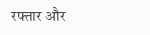रफ्तार और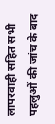लापरवाही सहित सभी पहलुओं की जांच के बाद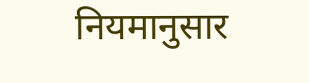नियमानुसार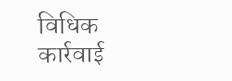विधिक कार्रवाई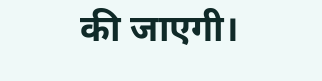की जाएगी।